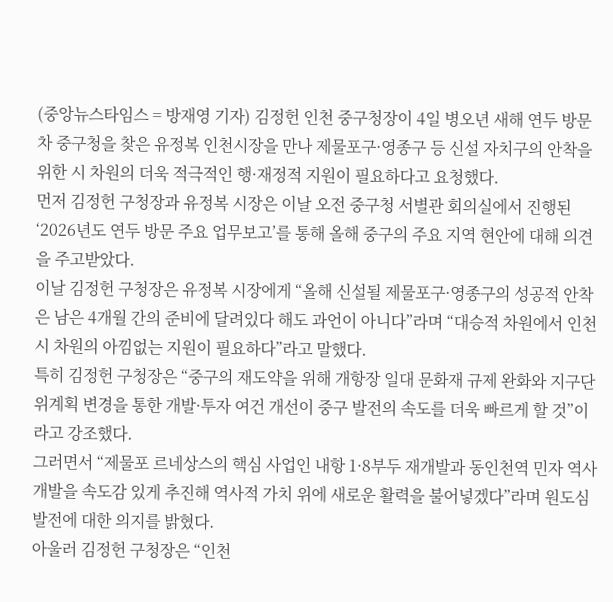(중앙뉴스타임스 = 방재영 기자) 김정헌 인천 중구청장이 4일 병오년 새해 연두 방문차 중구청을 찾은 유정복 인천시장을 만나 제물포구·영종구 등 신설 자치구의 안착을 위한 시 차원의 더욱 적극적인 행·재정적 지원이 필요하다고 요청했다.
먼저 김정헌 구청장과 유정복 시장은 이날 오전 중구청 서별관 회의실에서 진행된 ‘2026년도 연두 방문 주요 업무보고’를 통해 올해 중구의 주요 지역 현안에 대해 의견을 주고받았다.
이날 김정헌 구청장은 유정복 시장에게 “올해 신설될 제물포구·영종구의 성공적 안착은 남은 4개월 간의 준비에 달려있다 해도 과언이 아니다”라며 “대승적 차원에서 인천시 차원의 아낌없는 지원이 필요하다”라고 말했다.
특히 김정헌 구청장은 “중구의 재도약을 위해 개항장 일대 문화재 규제 완화와 지구단위계획 변경을 통한 개발·투자 여건 개선이 중구 발전의 속도를 더욱 빠르게 할 것”이라고 강조했다.
그러면서 “제물포 르네상스의 핵심 사업인 내항 1·8부두 재개발과 동인천역 민자 역사 개발을 속도감 있게 추진해 역사적 가치 위에 새로운 활력을 불어넣겠다”라며 원도심 발전에 대한 의지를 밝혔다.
아울러 김정헌 구청장은 “인천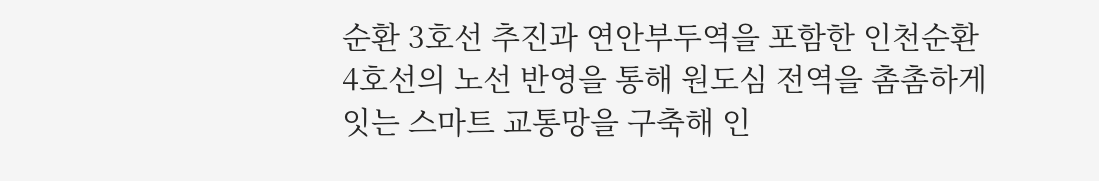순환 3호선 추진과 연안부두역을 포함한 인천순환 4호선의 노선 반영을 통해 원도심 전역을 촘촘하게 잇는 스마트 교통망을 구축해 인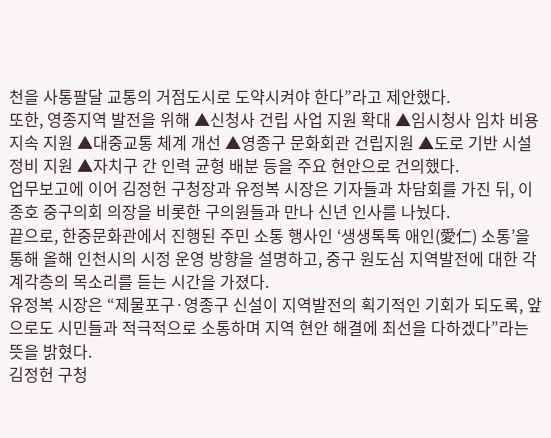천을 사통팔달 교통의 거점도시로 도약시켜야 한다”라고 제안했다.
또한, 영종지역 발전을 위해 ▲신청사 건립 사업 지원 확대 ▲임시청사 임차 비용 지속 지원 ▲대중교통 체계 개선 ▲영종구 문화회관 건립지원 ▲도로 기반 시설 정비 지원 ▲자치구 간 인력 균형 배분 등을 주요 현안으로 건의했다.
업무보고에 이어 김정헌 구청장과 유정복 시장은 기자들과 차담회를 가진 뒤, 이종호 중구의회 의장을 비롯한 구의원들과 만나 신년 인사를 나눴다.
끝으로, 한중문화관에서 진행된 주민 소통 행사인 ‘생생톡톡 애인(愛仁) 소통’을 통해 올해 인천시의 시정 운영 방향을 설명하고, 중구 원도심 지역발전에 대한 각계각층의 목소리를 듣는 시간을 가졌다.
유정복 시장은 “제물포구·영종구 신설이 지역발전의 획기적인 기회가 되도록, 앞으로도 시민들과 적극적으로 소통하며 지역 현안 해결에 최선을 다하겠다”라는 뜻을 밝혔다.
김정헌 구청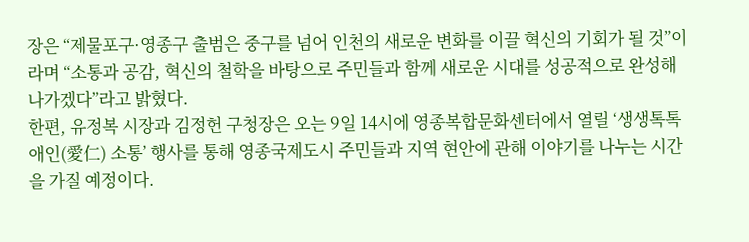장은 “제물포구·영종구 출범은 중구를 넘어 인천의 새로운 변화를 이끌 혁신의 기회가 될 것”이라며 “소통과 공감, 혁신의 철학을 바탕으로 주민들과 함께 새로운 시대를 성공적으로 완성해 나가겠다”라고 밝혔다.
한편, 유정복 시장과 김정헌 구청장은 오는 9일 14시에 영종복합문화센터에서 열릴 ‘생생톡톡 애인(愛仁) 소통’ 행사를 통해 영종국제도시 주민들과 지역 현안에 관해 이야기를 나누는 시간을 가질 예정이다.